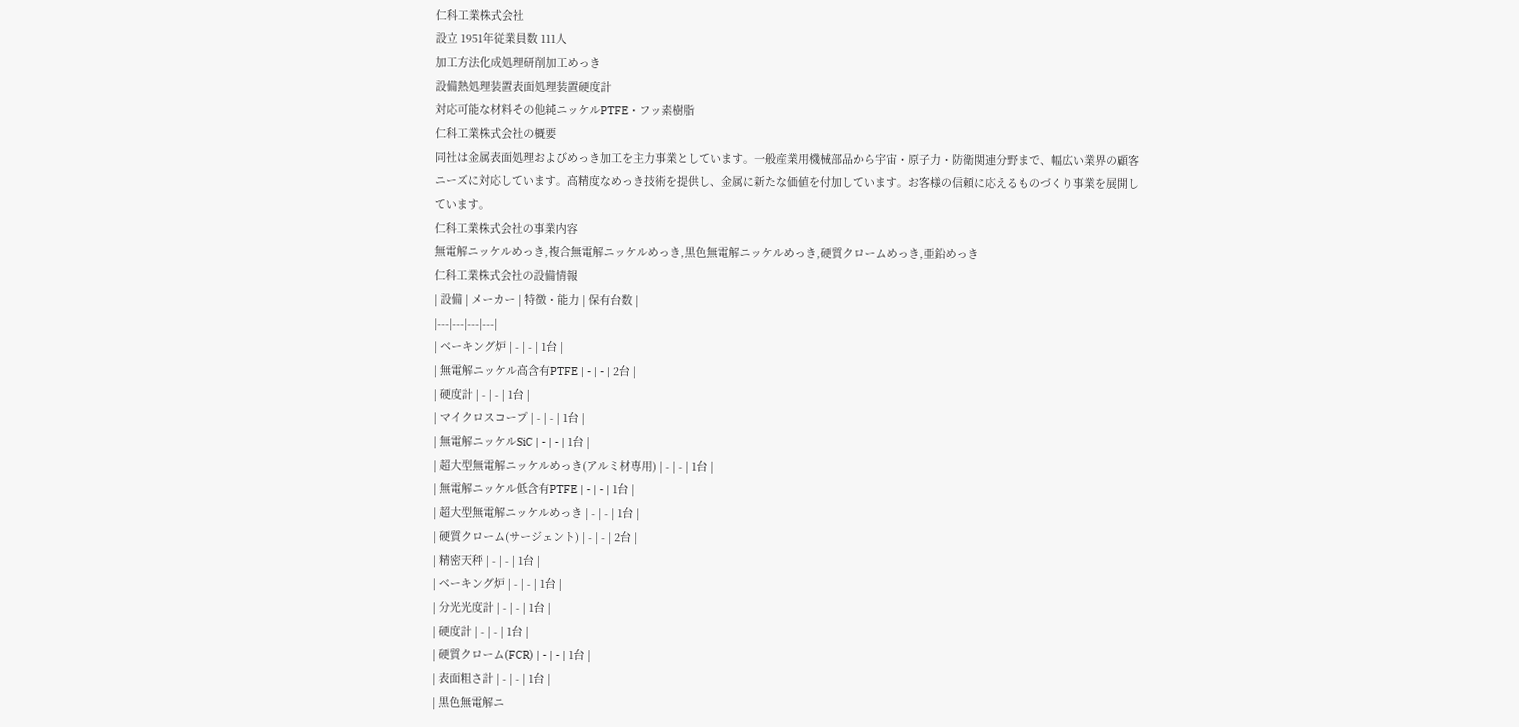仁科工業株式会社
設立 1951年従業員数 111人
加工方法化成処理研削加工めっき
設備熱処理装置表面処理装置硬度計
対応可能な材料その他純ニッケルPTFE・フッ素樹脂
仁科工業株式会社の概要
同社は金属表面処理およびめっき加工を主力事業としています。一般産業用機械部品から宇宙・原子力・防衛関連分野まで、幅広い業界の顧客ニーズに対応しています。高精度なめっき技術を提供し、金属に新たな価値を付加しています。お客様の信頼に応えるものづくり事業を展開しています。
仁科工業株式会社の事業内容
無電解ニッケルめっき,複合無電解ニッケルめっき,黒色無電解ニッケルめっき,硬質クロームめっき,亜鉛めっき
仁科工業株式会社の設備情報
| 設備 | メーカー | 特徴・能力 | 保有台数 |
|---|---|---|---|
| ベーキング炉 | - | - | 1台 |
| 無電解ニッケル高含有PTFE | - | - | 2台 |
| 硬度計 | - | - | 1台 |
| マイクロスコープ | - | - | 1台 |
| 無電解ニッケルSiC | - | - | 1台 |
| 超大型無電解ニッケルめっき(アルミ材専用) | - | - | 1台 |
| 無電解ニッケル低含有PTFE | - | - | 1台 |
| 超大型無電解ニッケルめっき | - | - | 1台 |
| 硬質クローム(サージェント) | - | - | 2台 |
| 精密天秤 | - | - | 1台 |
| ベーキング炉 | - | - | 1台 |
| 分光光度計 | - | - | 1台 |
| 硬度計 | - | - | 1台 |
| 硬質クローム(FCR) | - | - | 1台 |
| 表面粗さ計 | - | - | 1台 |
| 黒色無電解ニ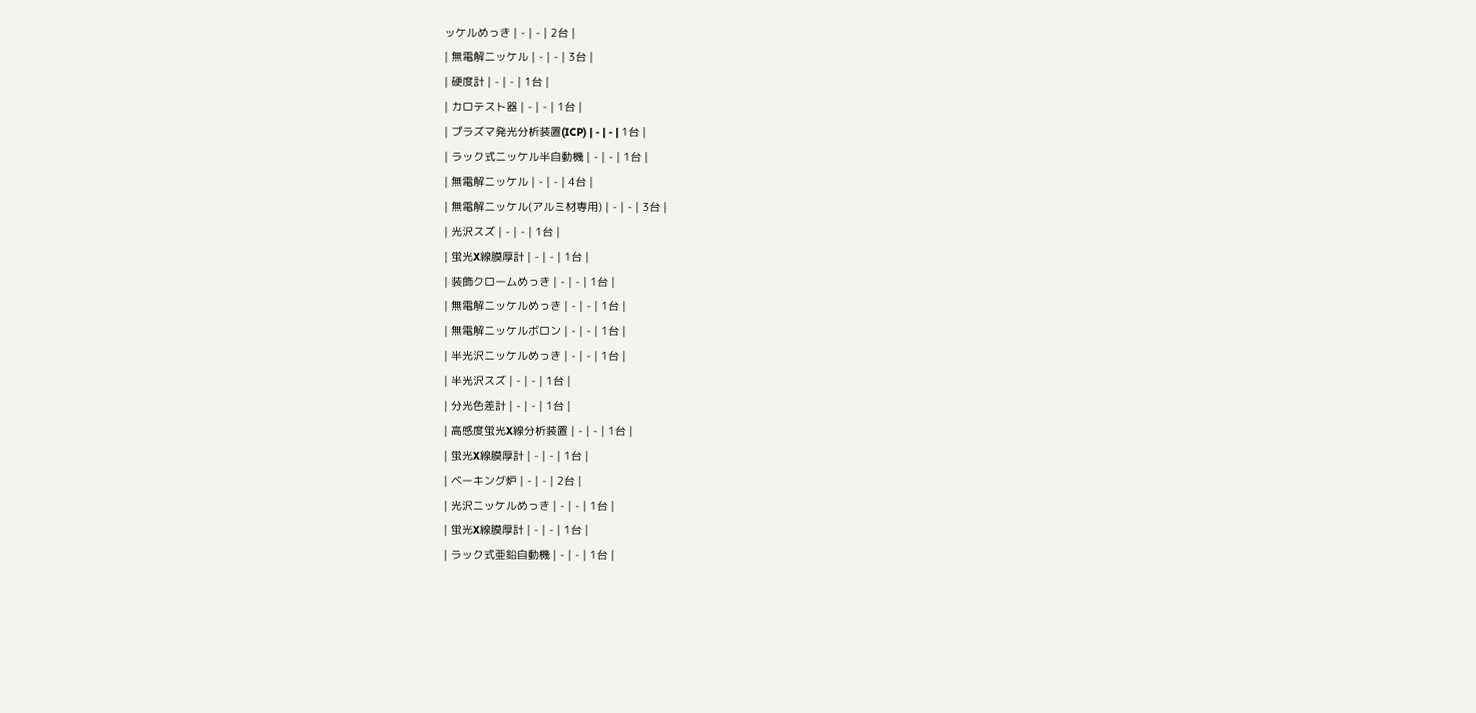ッケルめっき | - | - | 2台 |
| 無電解ニッケル | - | - | 3台 |
| 硬度計 | - | - | 1台 |
| カロテスト器 | - | - | 1台 |
| プラズマ発光分析装置(ICP) | - | - | 1台 |
| ラック式ニッケル半自動機 | - | - | 1台 |
| 無電解ニッケル | - | - | 4台 |
| 無電解ニッケル(アルミ材専用) | - | - | 3台 |
| 光沢スズ | - | - | 1台 |
| 蛍光X線膜厚計 | - | - | 1台 |
| 装飾クロームめっき | - | - | 1台 |
| 無電解ニッケルめっき | - | - | 1台 |
| 無電解ニッケルボロン | - | - | 1台 |
| 半光沢ニッケルめっき | - | - | 1台 |
| 半光沢スズ | - | - | 1台 |
| 分光色差計 | - | - | 1台 |
| 高感度蛍光X線分析装置 | - | - | 1台 |
| 蛍光X線膜厚計 | - | - | 1台 |
| ベーキング炉 | - | - | 2台 |
| 光沢ニッケルめっき | - | - | 1台 |
| 蛍光X線膜厚計 | - | - | 1台 |
| ラック式亜鉛自動機 | - | - | 1台 |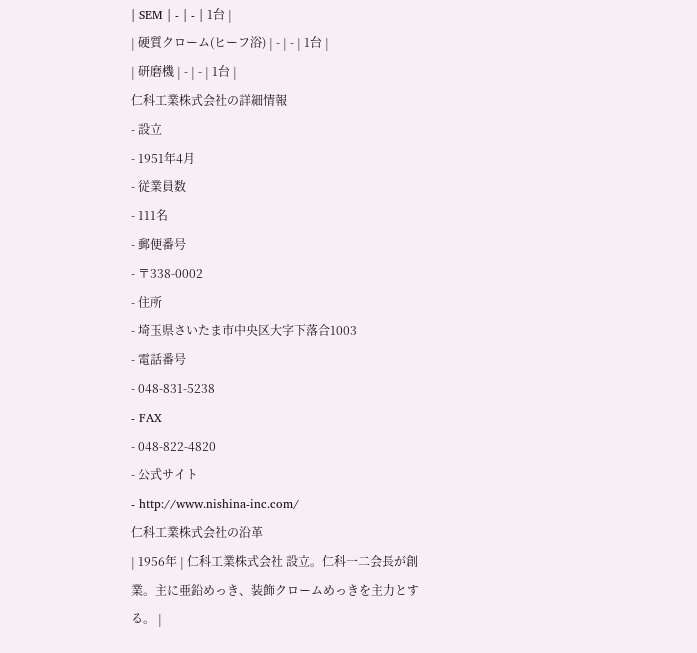| SEM | - | - | 1台 |
| 硬質クローム(ヒーフ浴) | - | - | 1台 |
| 研磨機 | - | - | 1台 |
仁科工業株式会社の詳細情報
- 設立
- 1951年4月
- 従業員数
- 111名
- 郵便番号
- 〒338-0002
- 住所
- 埼玉県さいたま市中央区大字下落合1003
- 電話番号
- 048-831-5238
- FAX
- 048-822-4820
- 公式サイト
- http://www.nishina-inc.com/
仁科工業株式会社の沿革
| 1956年 | 仁科工業株式会社 設立。仁科一二会長が創業。主に亜鉛めっき、装飾クロームめっきを主力とする。 |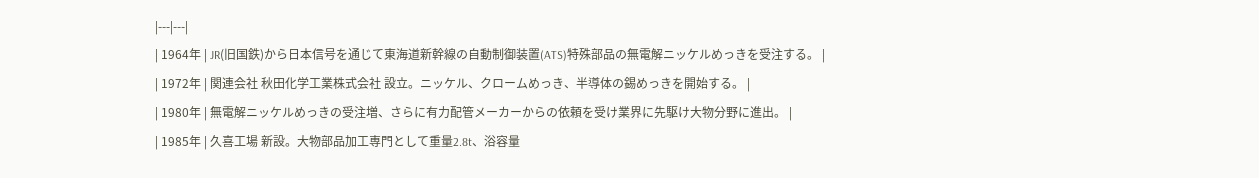|---|---|
| 1964年 | JR(旧国鉄)から日本信号を通じて東海道新幹線の自動制御装置(ATS)特殊部品の無電解ニッケルめっきを受注する。 |
| 1972年 | 関連会社 秋田化学工業株式会社 設立。ニッケル、クロームめっき、半導体の錫めっきを開始する。 |
| 1980年 | 無電解ニッケルめっきの受注増、さらに有力配管メーカーからの依頼を受け業界に先駆け大物分野に進出。 |
| 1985年 | 久喜工場 新設。大物部品加工専門として重量2.8t、浴容量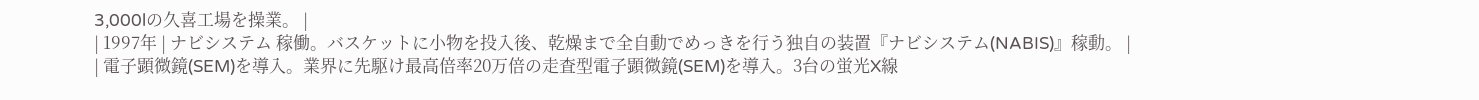3,000lの久喜工場を操業。 |
| 1997年 | ナビシステム 稼働。バスケットに小物を投入後、乾燥まで全自動でめっきを行う独自の装置『ナビシステム(NABIS)』稼動。 |
| 電子顕微鏡(SEM)を導入。業界に先駆け最高倍率20万倍の走査型電子顕微鏡(SEM)を導入。3台の蛍光X線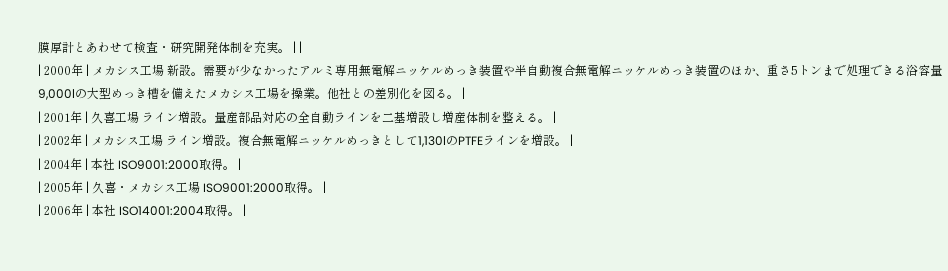膜厚計とあわせて検査・研究開発体制を充実。 | |
| 2000年 | メカシス工場 新設。需要が少なかったアルミ専用無電解ニッケルめっき装置や半自動複合無電解ニッケルめっき装置のほか、重さ5トンまで処理できる浴容量9,000lの大型めっき槽を備えたメカシス工場を操業。他社との差別化を図る。 |
| 2001年 | 久喜工場 ライン増設。量産部品対応の全自動ラインを二基増設し増産体制を整える。 |
| 2002年 | メカシス工場 ライン増設。複合無電解ニッケルめっきとして1,130lのPTFEラインを増設。 |
| 2004年 | 本社 ISO9001:2000取得。 |
| 2005年 | 久喜・メカシス工場 ISO9001:2000取得。 |
| 2006年 | 本社 ISO14001:2004取得。 |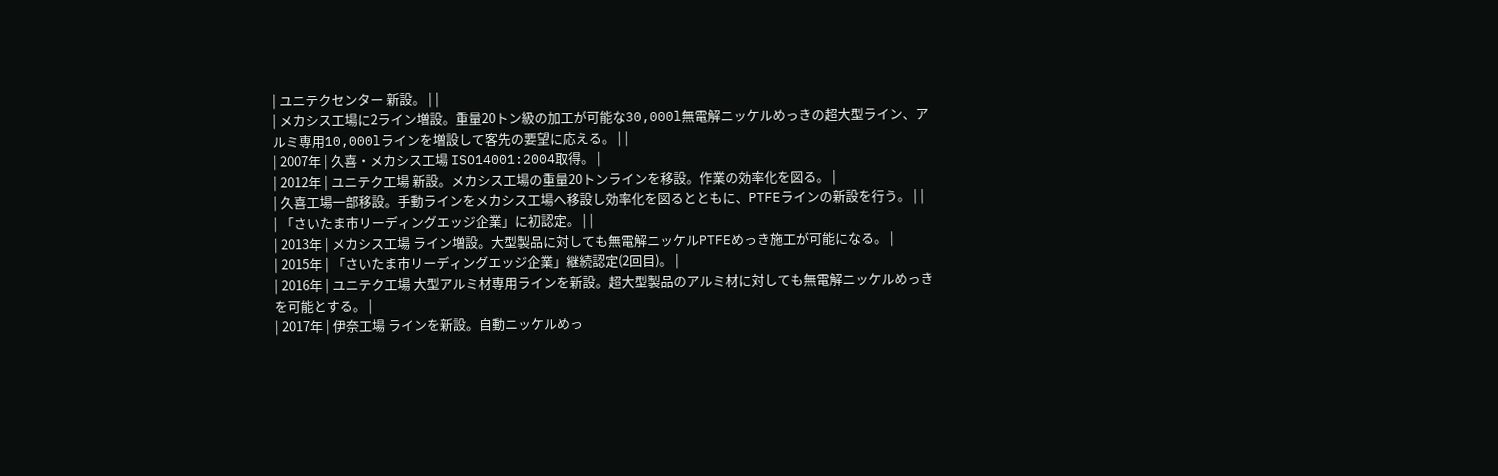| ユニテクセンター 新設。 | |
| メカシス工場に2ライン増設。重量20トン級の加工が可能な30,000l無電解ニッケルめっきの超大型ライン、アルミ専用10,000lラインを増設して客先の要望に応える。 | |
| 2007年 | 久喜・メカシス工場 ISO14001:2004取得。 |
| 2012年 | ユニテク工場 新設。メカシス工場の重量20トンラインを移設。作業の効率化を図る。 |
| 久喜工場一部移設。手動ラインをメカシス工場へ移設し効率化を図るとともに、PTFEラインの新設を行う。 | |
| 「さいたま市リーディングエッジ企業」に初認定。 | |
| 2013年 | メカシス工場 ライン増設。大型製品に対しても無電解ニッケルPTFEめっき施工が可能になる。 |
| 2015年 | 「さいたま市リーディングエッジ企業」継続認定(2回目)。 |
| 2016年 | ユニテク工場 大型アルミ材専用ラインを新設。超大型製品のアルミ材に対しても無電解ニッケルめっきを可能とする。 |
| 2017年 | 伊奈工場 ラインを新設。自動ニッケルめっ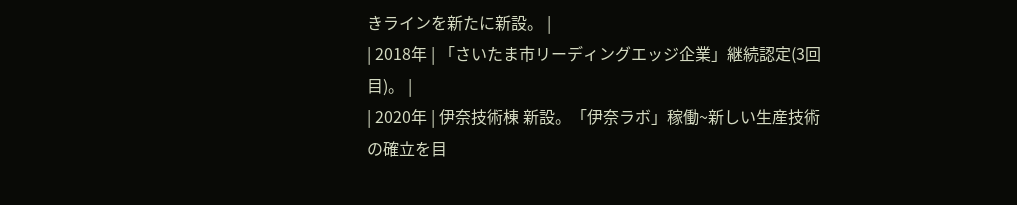きラインを新たに新設。 |
| 2018年 | 「さいたま市リーディングエッジ企業」継続認定(3回目)。 |
| 2020年 | 伊奈技術棟 新設。「伊奈ラボ」稼働~新しい生産技術の確立を目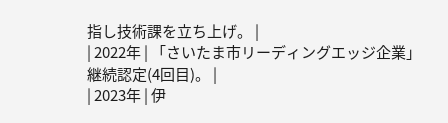指し技術課を立ち上げ。 |
| 2022年 | 「さいたま市リーディングエッジ企業」継続認定(4回目)。 |
| 2023年 | 伊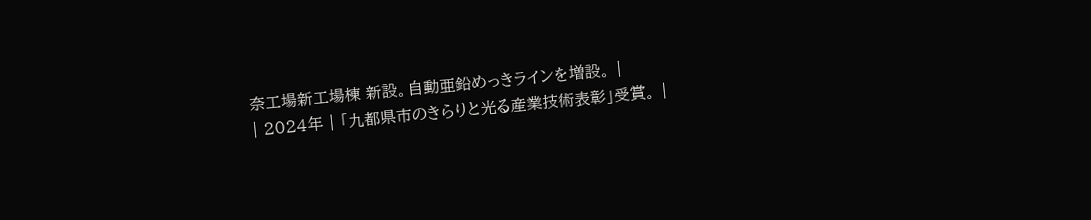奈工場新工場棟 新設。自動亜鉛めっきラインを増設。 |
| 2024年 | 「九都県市のきらりと光る産業技術表彰」受賞。 |